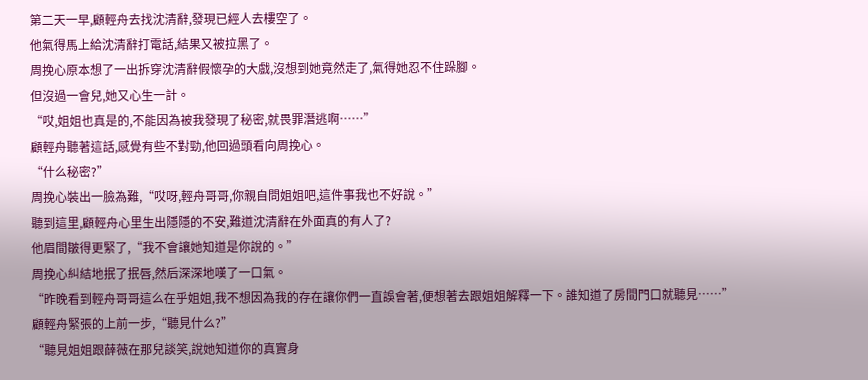第二天一早,顧輕舟去找沈清辭,發現已經人去樓空了。
他氣得馬上給沈清辭打電話,結果又被拉黑了。
周挽心原本想了一出拆穿沈清辭假懷孕的大戲,沒想到她竟然走了,氣得她忍不住跺腳。
但沒過一會兒,她又心生一計。
“哎,姐姐也真是的,不能因為被我發現了秘密,就畏罪潛逃啊……”
顧輕舟聽著這話,感覺有些不對勁,他回過頭看向周挽心。
“什么秘密?”
周挽心裝出一臉為難,“哎呀,輕舟哥哥,你親自問姐姐吧,這件事我也不好說。”
聽到這里,顧輕舟心里生出隱隱的不安,難道沈清辭在外面真的有人了?
他眉間皺得更緊了,“我不會讓她知道是你說的。”
周挽心糾結地抿了抿唇,然后深深地嘆了一口氣。
“昨晚看到輕舟哥哥這么在乎姐姐,我不想因為我的存在讓你們一直誤會著,便想著去跟姐姐解釋一下。誰知道了房間門口就聽見……”
顧輕舟緊張的上前一步,“聽見什么?”
“聽見姐姐跟薛薇在那兒談笑,說她知道你的真實身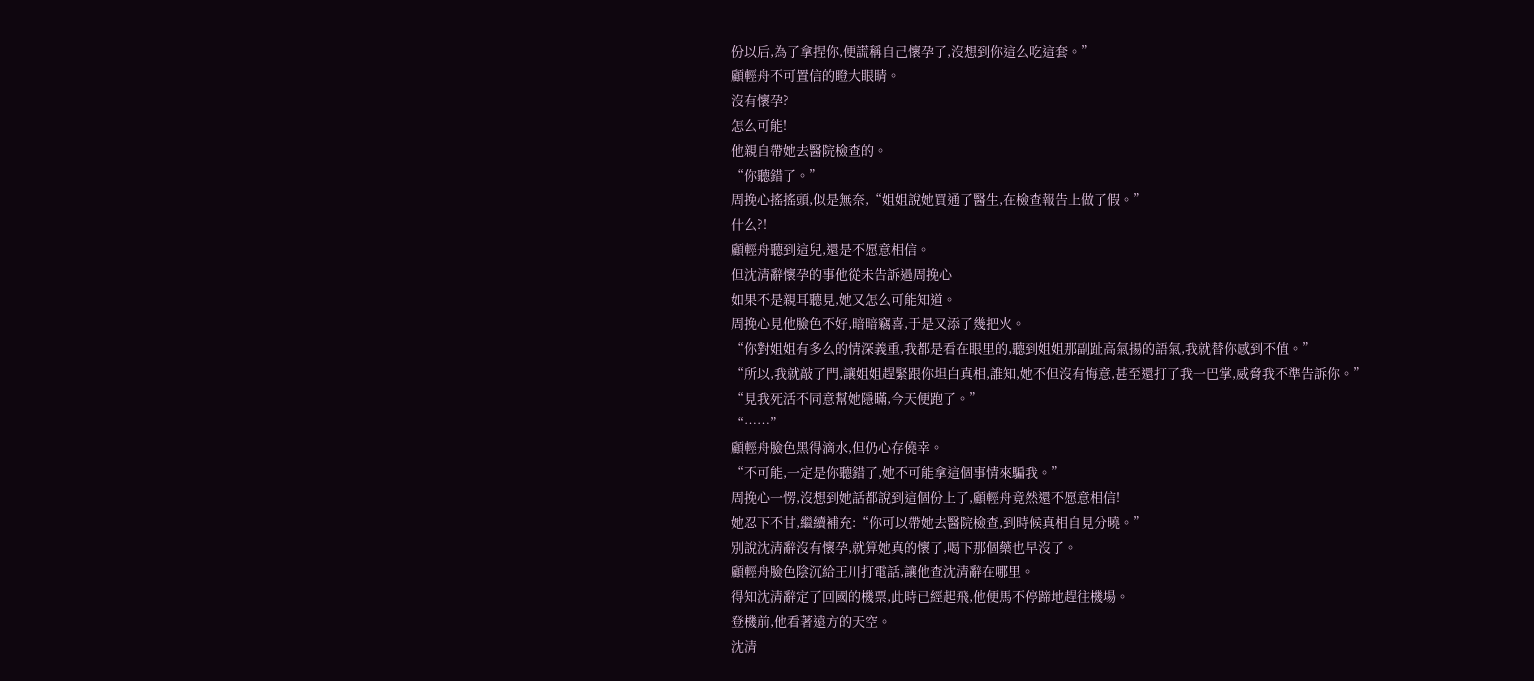份以后,為了拿捏你,便謊稱自己懷孕了,沒想到你這么吃這套。”
顧輕舟不可置信的瞪大眼睛。
沒有懷孕?
怎么可能!
他親自帶她去醫院檢查的。
“你聽錯了。”
周挽心搖搖頭,似是無奈,“姐姐說她買通了醫生,在檢查報告上做了假。”
什么?!
顧輕舟聽到這兒,還是不愿意相信。
但沈清辭懷孕的事他從未告訴過周挽心
如果不是親耳聽見,她又怎么可能知道。
周挽心見他臉色不好,暗暗竊喜,于是又添了幾把火。
“你對姐姐有多么的情深義重,我都是看在眼里的,聽到姐姐那副趾高氣揚的語氣,我就替你感到不值。”
“所以,我就敲了門,讓姐姐趕緊跟你坦白真相,誰知,她不但沒有悔意,甚至還打了我一巴掌,威脅我不準告訴你。”
“見我死活不同意幫她隱瞞,今天便跑了。”
“……”
顧輕舟臉色黑得滴水,但仍心存僥幸。
“不可能,一定是你聽錯了,她不可能拿這個事情來騙我。”
周挽心一愣,沒想到她話都說到這個份上了,顧輕舟竟然還不愿意相信!
她忍下不甘,繼續補充:“你可以帶她去醫院檢查,到時候真相自見分曉。”
別說沈清辭沒有懷孕,就算她真的懷了,喝下那個藥也早沒了。
顧輕舟臉色陰沉給王川打電話,讓他查沈清辭在哪里。
得知沈清辭定了回國的機票,此時已經起飛,他便馬不停蹄地趕往機場。
登機前,他看著遠方的天空。
沈清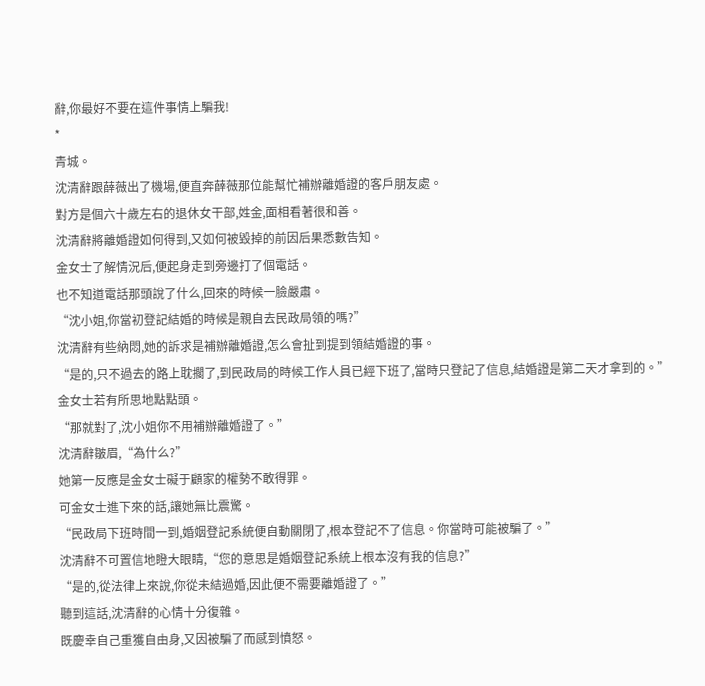辭,你最好不要在這件事情上騙我!
*
青城。
沈清辭跟薛薇出了機場,便直奔薛薇那位能幫忙補辦離婚證的客戶朋友處。
對方是個六十歲左右的退休女干部,姓金,面相看著很和善。
沈清辭將離婚證如何得到,又如何被毀掉的前因后果悉數告知。
金女士了解情況后,便起身走到旁邊打了個電話。
也不知道電話那頭說了什么,回來的時候一臉嚴肅。
“沈小姐,你當初登記結婚的時候是親自去民政局領的嗎?”
沈清辭有些納悶,她的訴求是補辦離婚證,怎么會扯到提到領結婚證的事。
“是的,只不過去的路上耽擱了,到民政局的時候工作人員已經下班了,當時只登記了信息,結婚證是第二天才拿到的。”
金女士若有所思地點點頭。
“那就對了,沈小姐你不用補辦離婚證了。”
沈清辭皺眉,“為什么?”
她第一反應是金女士礙于顧家的權勢不敢得罪。
可金女士進下來的話,讓她無比震驚。
“民政局下班時間一到,婚姻登記系統便自動關閉了,根本登記不了信息。你當時可能被騙了。”
沈清辭不可置信地瞪大眼睛,“您的意思是婚姻登記系統上根本沒有我的信息?”
“是的,從法律上來說,你從未結過婚,因此便不需要離婚證了。”
聽到這話,沈清辭的心情十分復雜。
既慶幸自己重獲自由身,又因被騙了而感到憤怒。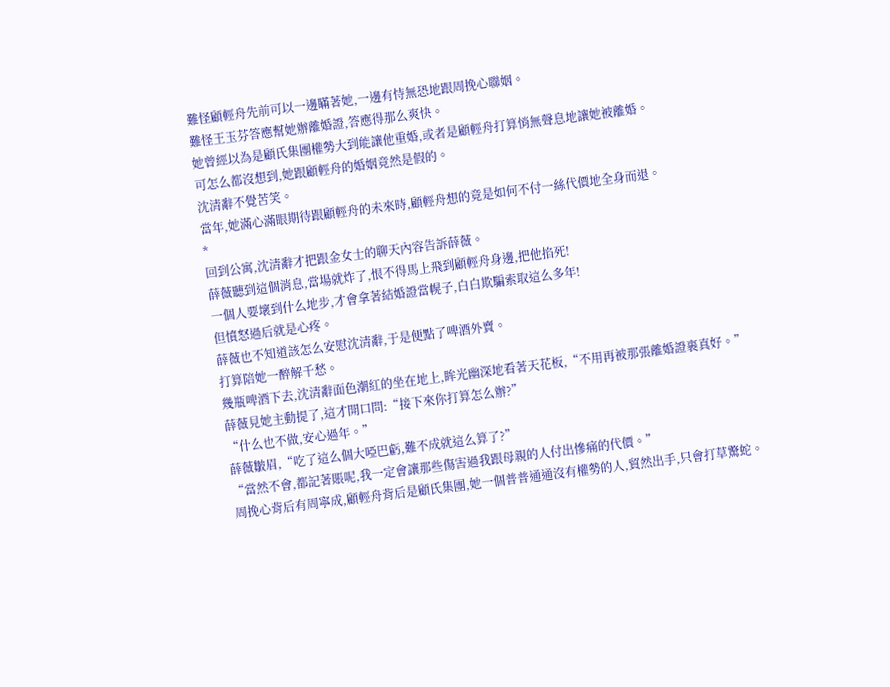難怪顧輕舟先前可以一邊瞞著她,一邊有恃無恐地跟周挽心聯姻。
難怪王玉芬答應幫她辦離婚證,答應得那么爽快。
她曾經以為是顧氏集團權勢大到能讓他重婚,或者是顧輕舟打算悄無聲息地讓她被離婚。
可怎么都沒想到,她跟顧輕舟的婚姻竟然是假的。
沈清辭不覺苦笑。
當年,她滿心滿眼期待跟顧輕舟的未來時,顧輕舟想的竟是如何不付一絲代價地全身而退。
*
回到公寓,沈清辭才把跟金女士的聊天內容告訴薛薇。
薛薇聽到這個消息,當場就炸了,恨不得馬上飛到顧輕舟身邊,把他掐死!
一個人要壞到什么地步,才會拿著結婚證當幌子,白白欺騙索取這么多年!
但憤怒過后就是心疼。
薛薇也不知道該怎么安慰沈清辭,于是便點了啤酒外賣。
打算陪她一醉解千愁。
幾瓶啤酒下去,沈清辭面色潮紅的坐在地上,眸光幽深地看著天花板,“不用再被那張離婚證裹真好。”
薛薇見她主動提了,這才開口問:“接下來你打算怎么辦?”
“什么也不做,安心過年。”
薛薇皺眉,“吃了這么個大啞巴虧,難不成就這么算了?”
“當然不會,都記著賬呢,我一定會讓那些傷害過我跟母親的人付出慘痛的代價。”
周挽心背后有周寧成,顧輕舟背后是顧氏集團,她一個普普通通沒有權勢的人,貿然出手,只會打草驚蛇。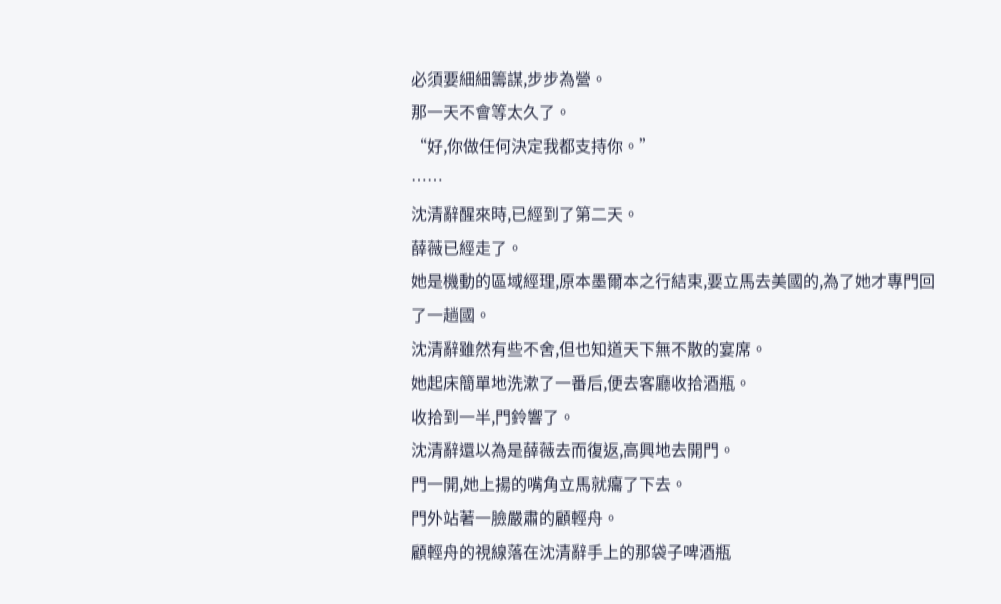必須要細細籌謀,步步為營。
那一天不會等太久了。
“好,你做任何決定我都支持你。”
……
沈清辭醒來時,已經到了第二天。
薛薇已經走了。
她是機動的區域經理,原本墨爾本之行結束,要立馬去美國的,為了她才專門回了一趟國。
沈清辭雖然有些不舍,但也知道天下無不散的宴席。
她起床簡單地洗漱了一番后,便去客廳收拾酒瓶。
收拾到一半,門鈴響了。
沈清辭還以為是薛薇去而復返,高興地去開門。
門一開,她上揚的嘴角立馬就癟了下去。
門外站著一臉嚴肅的顧輕舟。
顧輕舟的視線落在沈清辭手上的那袋子啤酒瓶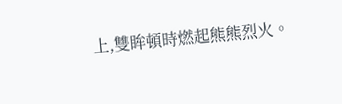上,雙眸頓時燃起熊熊烈火。